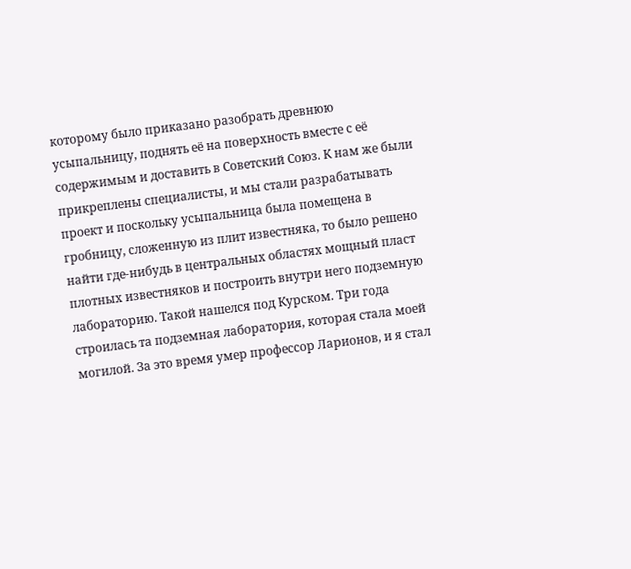которому было приказано разобрать древнюю усыпальницу, поднять её на поверхность вместе с её содержимым и доставить в Советский Союз. К нам же были прикреплены специалисты, и мы стали разрабатывать проект и поскольку усыпальница была помещена в гробницу, сложенную из плит известняка, то было решено найти где-нибудь в центральных областях мощный пласт плотных известняков и построить внутри него подземную лабораторию. Такой нашелся под Курском. Три года строилась та подземная лаборатория, которая стала моей могилой. За это время умер профессор Ларионов, и я стал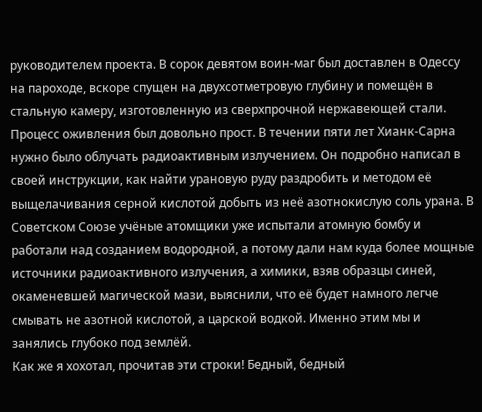руководителем проекта. В сорок девятом воин-маг был доставлен в Одессу на пароходе, вскоре спущен на двухсотметровую глубину и помещён в стальную камеру, изготовленную из сверхпрочной нержавеющей стали. Процесс оживления был довольно прост. В течении пяти лет Хианк-Сарна нужно было облучать радиоактивным излучением. Он подробно написал в своей инструкции, как найти урановую руду раздробить и методом её выщелачивания серной кислотой добыть из неё азотнокислую соль урана. В Советском Союзе учёные атомщики уже испытали атомную бомбу и работали над созданием водородной, а потому дали нам куда более мощные источники радиоактивного излучения, а химики, взяв образцы синей, окаменевшей магической мази, выяснили, что её будет намного легче смывать не азотной кислотой, а царской водкой. Именно этим мы и занялись глубоко под землёй.
Как же я хохотал, прочитав эти строки! Бедный, бедный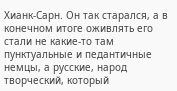Хианк-Сарн. Он так старался, а в конечном итоге оживлять его стали не какие-то там пунктуальные и педантичные немцы, а русские, народ творческий, который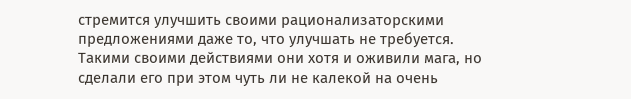стремится улучшить своими рационализаторскими предложениями даже то, что улучшать не требуется. Такими своими действиями они хотя и оживили мага, но сделали его при этом чуть ли не калекой на очень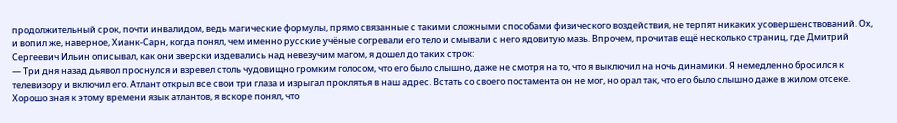продолжительный срок, почти инвалидом, ведь магические формулы, прямо связанные с такими сложными способами физического воздействия, не терпят никаких усовершенствований. Ох, и вопил же, наверное, Хианк-Сарн, когда понял, чем именно русские учёные согревали его тело и смывали с него ядовитую мазь. Впрочем, прочитав ещё несколько страниц, где Дмитрий Сергеевич Ильин описывал, как они зверски издевались над невезучим магом, я дошел до таких строк:
— Три дня назад дьявол проснулся и взревел столь чудовищно громким голосом, что его было слышно, даже не смотря на то, что я выключил на ночь динамики. Я немедленно бросился к телевизору и включил его. Атлант открыл все свои три глаза и изрыгал проклятья в наш адрес. Встать со своего постамента он не мог, но орал так, что его было слышно даже в жилом отсеке. Хорошо зная к этому времени язык атлантов, я вскоре понял, что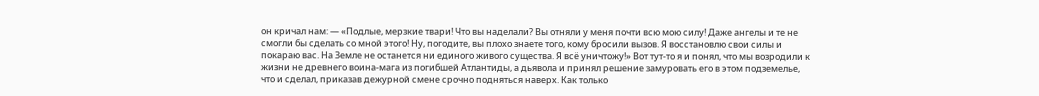он кричал нам: — «Подлые, мерзкие твари! Что вы наделали? Вы отняли у меня почти всю мою силу! Даже ангелы и те не смогли бы сделать со мной этого! Ну, погодите, вы плохо знаете того, кому бросили вызов. Я восстановлю свои силы и покараю вас. На Земле не останется ни единого живого существа. Я всё уничтожу!» Вот тут-то я и понял, что мы возродили к жизни не древнего воина-мага из погибшей Атлантиды, а дьявола и принял решение замуровать его в этом подземелье, что и сделал, приказав дежурной смене срочно подняться наверх. Как только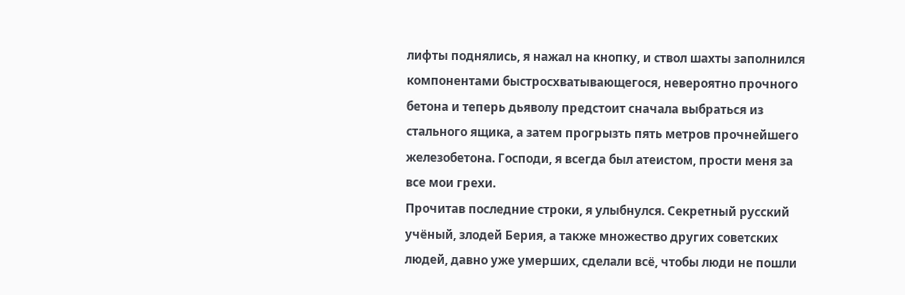лифты поднялись, я нажал на кнопку, и ствол шахты заполнился компонентами быстросхватывающегося, невероятно прочного бетона и теперь дьяволу предстоит сначала выбраться из стального ящика, а затем прогрызть пять метров прочнейшего железобетона. Господи, я всегда был атеистом, прости меня за все мои грехи.
Прочитав последние строки, я улыбнулся. Секретный русский учёный, злодей Берия, а также множество других советских людей, давно уже умерших, сделали всё, чтобы люди не пошли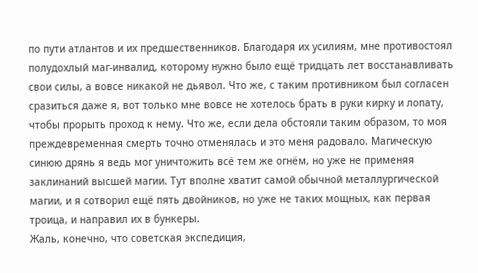по пути атлантов и их предшественников. Благодаря их усилиям, мне противостоял полудохлый маг-инвалид, которому нужно было ещё тридцать лет восстанавливать свои силы, а вовсе никакой не дьявол. Что же, с таким противником был согласен сразиться даже я, вот только мне вовсе не хотелось брать в руки кирку и лопату, чтобы прорыть проход к нему. Что же, если дела обстояли таким образом, то моя преждевременная смерть точно отменялась и это меня радовало. Магическую синюю дрянь я ведь мог уничтожить всё тем же огнём, но уже не применяя заклинаний высшей магии. Тут вполне хватит самой обычной металлургической магии, и я сотворил ещё пять двойников, но уже не таких мощных, как первая троица, и направил их в бункеры.
Жаль, конечно, что советская экспедиция,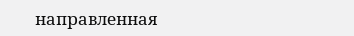направленная